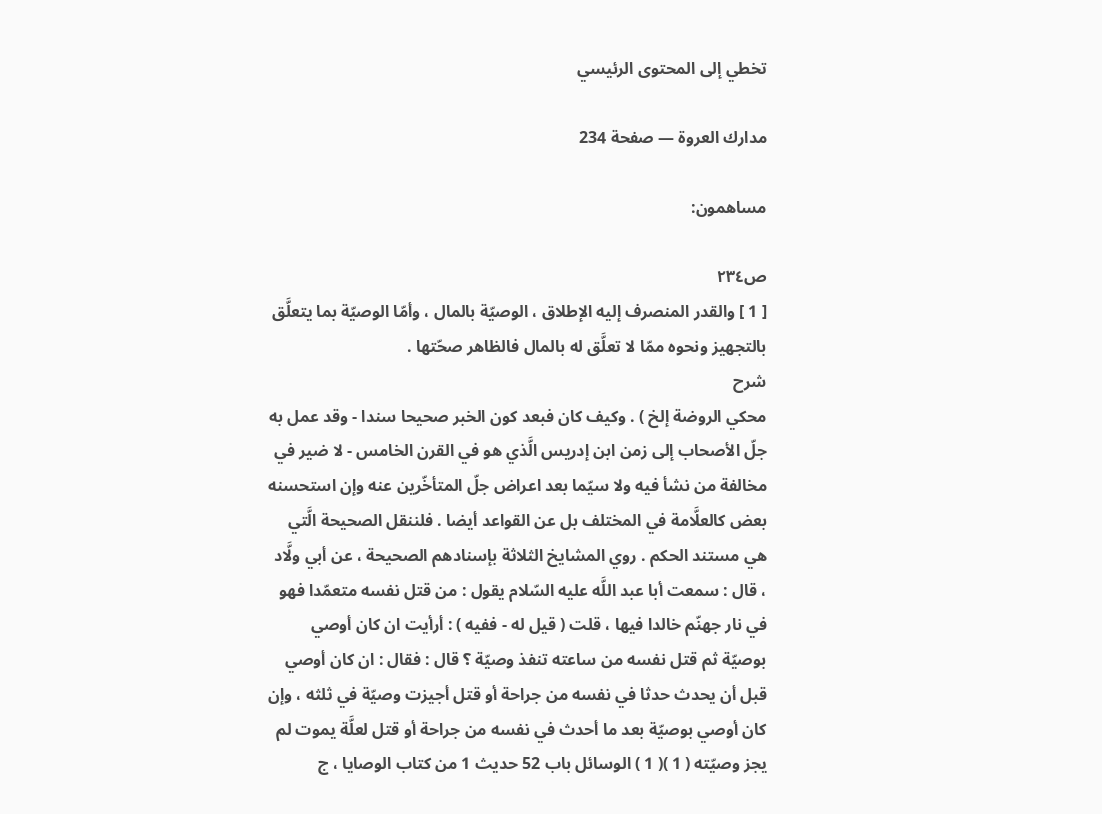تخطي إلى المحتوى الرئيسي

مدارك العروة — صفحة 234

مساهمون:

ص٢٣٤
[ 1 ] والقدر المنصرف إليه الإطلاق ، الوصيّة بالمال ، وأمّا الوصيّة بما يتعلَّق بالتجهيز ونحوه ممّا لا تعلَّق له بالمال فالظاهر صحّتها .
شرح
محكي الروضة إلخ ) . وكيف كان فبعد كون الخبر صحيحا سندا - وقد عمل به جلّ الأصحاب إلى زمن ابن إدريس الَّذي هو في القرن الخامس - لا ضير في مخالفة من نشأ فيه ولا سيّما بعد اعراض جلّ المتأخّرين عنه وإن استحسنه بعض كالعلَّامة في المختلف بل عن القواعد أيضا . فلننقل الصحيحة الَّتي هي مستند الحكم . روي المشايخ الثلاثة بإسنادهم الصحيحة ، عن أبي ولَّاد ، قال : سمعت أبا عبد اللَّه عليه السّلام يقول : من قتل نفسه متعمّدا فهو في نار جهنّم خالدا فيها ، قلت ( قيل له - ففيه ) : أرأيت ان كان أوصي بوصيّة ثم قتل نفسه من ساعته تنفذ وصيّة ؟ قال : فقال : ان كان أوصي قبل أن يحدث حدثا في نفسه من جراحة أو قتل أجيزت وصيّة في ثلثه ، وإن كان أوصي بوصيّة بعد ما أحدث في نفسه من جراحة أو قتل لعلَّة يموت لم يجز وصيّته ( 1 )( 1 ) الوسائل باب 52 حديث 1 من كتاب الوصايا ، ج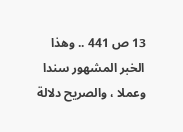13 ص 441 .. وهذا الخبر المشهور سندا وعملا ، والصريح دلالة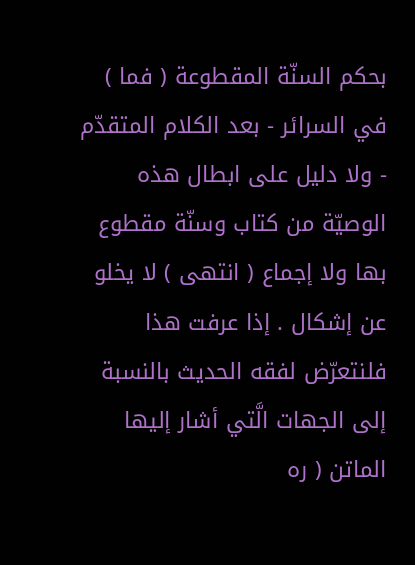بحكم السنّة المقطوعة ( فما ) في السرائر - بعد الكلام المتقدّم - ولا دليل على ابطال هذه الوصيّة من كتاب وسنّة مقطوع بها ولا إجماع ( انتهى ) لا يخلو عن إشكال . إذا عرفت هذا فلنتعرّض لفقه الحديث بالنسبة إلى الجهات الَّتي أشار إليها الماتن ( ره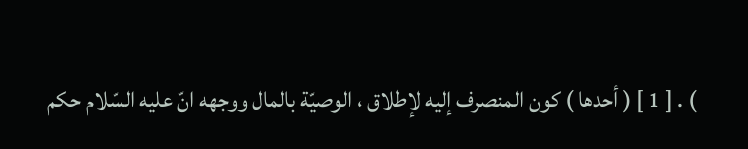) . [ 1 ] ( أحدها ) كون المنصرف إليه لإطلاق ، الوصيّة بالمال ووجهه انّ عليه السّلام حكم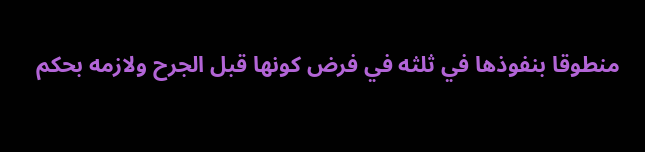منطوقا بنفوذها في ثلثه في فرض كونها قبل الجرح ولازمه بحكم